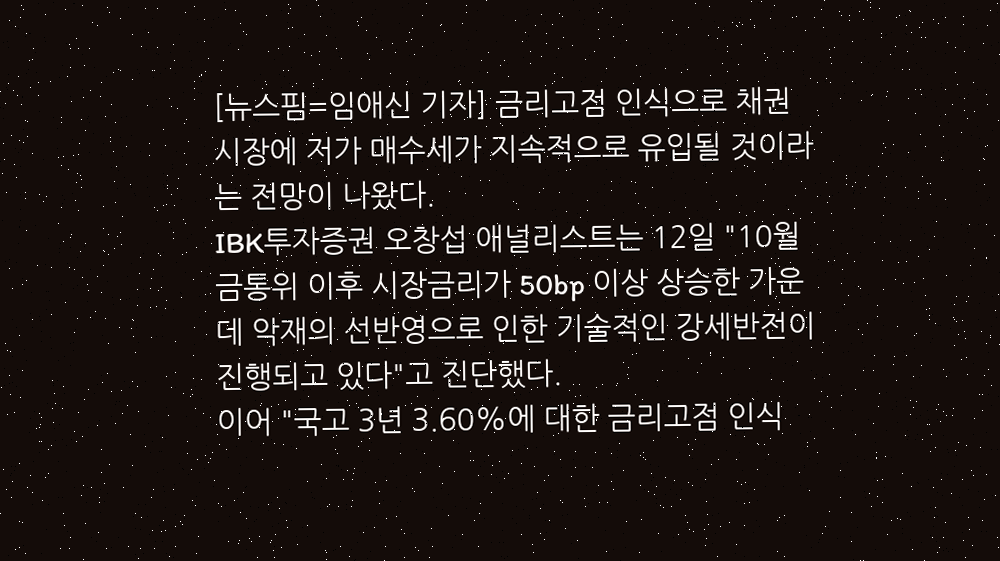[뉴스핌=임애신 기자] 금리고점 인식으로 채권 시장에 저가 매수세가 지속적으로 유입될 것이라는 전망이 나왔다.
IBK투자증권 오창섭 애널리스트는 12일 "10월 금통위 이후 시장금리가 50bp 이상 상승한 가운데 악재의 선반영으로 인한 기술적인 강세반전이 진행되고 있다"고 진단했다.
이어 "국고 3년 3.60%에 대한 금리고점 인식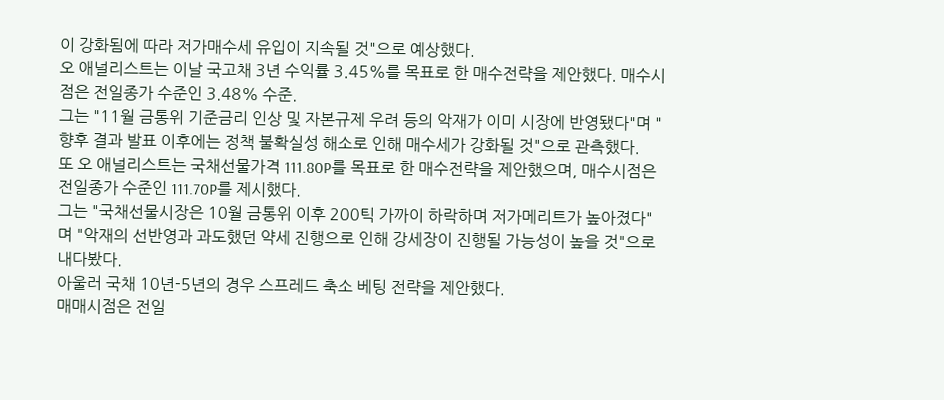이 강화됨에 따라 저가매수세 유입이 지속될 것"으로 예상했다.
오 애널리스트는 이날 국고채 3년 수익률 3.45%를 목표로 한 매수전략을 제안했다. 매수시점은 전일종가 수준인 3.48% 수준.
그는 "11월 금통위 기준금리 인상 및 자본규제 우려 등의 악재가 이미 시장에 반영됐다"며 "향후 결과 발표 이후에는 정책 불확실성 해소로 인해 매수세가 강화될 것"으로 관측했다.
또 오 애널리스트는 국채선물가격 111.80P를 목표로 한 매수전략을 제안했으며, 매수시점은 전일종가 수준인 111.70P를 제시했다.
그는 "국채선물시장은 10월 금통위 이후 200틱 가까이 하락하며 저가메리트가 높아졌다"며 "악재의 선반영과 과도했던 약세 진행으로 인해 강세장이 진행될 가능성이 높을 것"으로 내다봤다.
아울러 국채 10년-5년의 경우 스프레드 축소 베팅 전략을 제안했다.
매매시점은 전일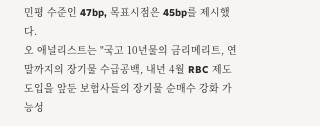민평 수준인 47bp, 목표시점은 45bp를 제시했다.
오 애널리스트는 "국고 10년물의 금리메리트, 연말까지의 장기물 수급공백, 내년 4월 RBC 제도도입을 앞둔 보험사들의 장기물 순매수 강화 가능성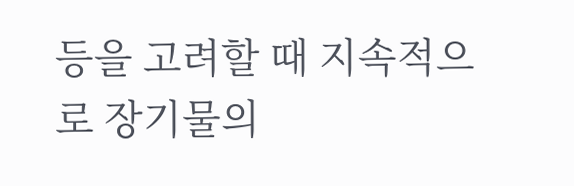등을 고려할 때 지속적으로 장기물의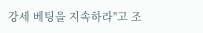강세 베팅을 지속하라"고 조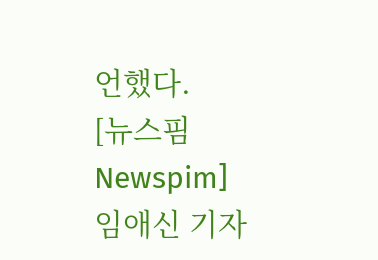언했다.
[뉴스핌 Newspim] 임애신 기자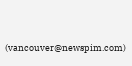(vancouver@newspim.com)